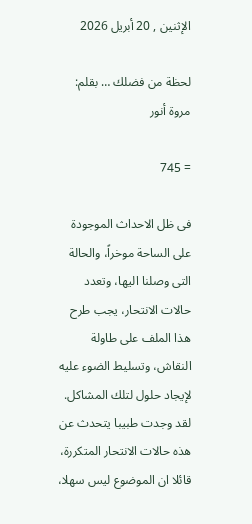الإثنين , 20 أبريل 2026

لحظة من فضلك … بقلم: مروة أنور

= 745

فى ظل الاحداث الموجودة على الساحة موخراً، والحالة التى وصلنا اليها، وتعدد حالات الانتحار، يجب طرح هذا الملف على طاولة النقاش، وتسليط الضوء عليه لإيجاد حلول لتلك المشاكل.
لقد وجدت طبيبا يتحدث عن هذه حالات الانتحار المتكررة، قائلا ان الموضوع ليس سهلا،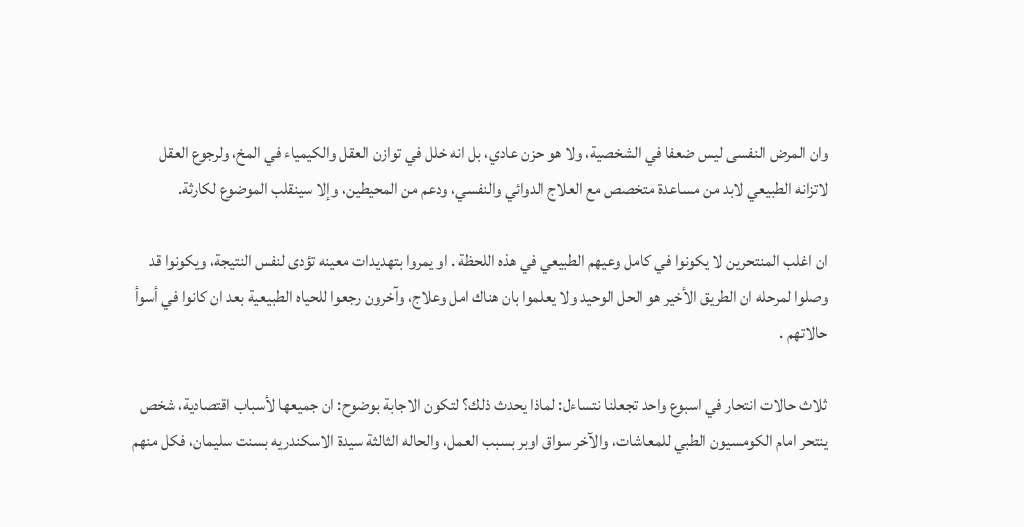وان المرض النفسى ليس ضعفا في الشخصية، ولا هو حزن عادي، بل انه خلل في توازن العقل والكيمياء في المخ، ولرجوع العقل لاتزانه الطبيعي لابد من مساعدة متخصص مع العلاج الدوائي والنفسي، ودعم من المحيطين، وإلا سينقلب الموضوع لكارثة.

ان اغلب المنتحرين لا يكونوا في كامل وعيهم الطبيعي في هذه اللحظة . او يمروا بتهديدات معينه تؤدى لنفس النتيجة، ويكونوا قد وصلوا لمرحله ان الطريق الأخير هو الحل الوحيد ولا يعلموا بان هناك امل وعلاج، وآخرون رجعوا للحياه الطبيعية بعد ان كانوا في أسوأ حالاتهم .

ثلاث حالات انتحار في اسبوع واحد تجعلنا نتساءل: لماذا يحدث ذلك؟ لتكون الاجابة بوضوح: ان جميعها لأسباب اقتصادية، شخص ينتحر امام الكومسيون الطبي للمعاشات، والآخر سواق اوبر بسبب العمل، والحاله الثالثة سيدة الاسكندريه بسنت سليمان، فكل منهم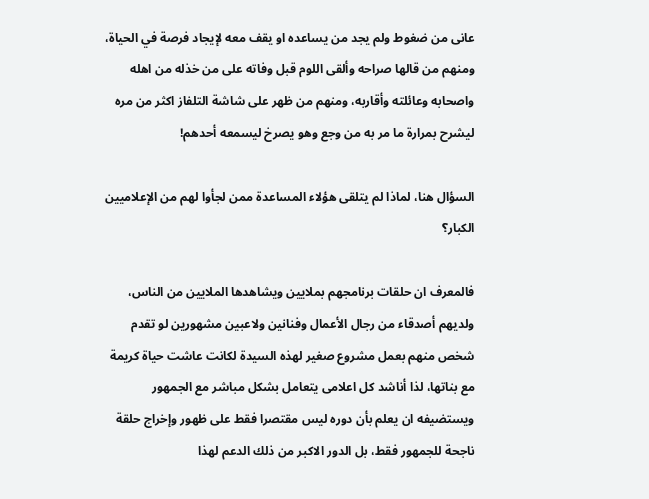عانى من ضغوط ولم يجد من يساعده او يقف معه لإيجاد فرصة في الحياة، ومنهم من قالها صراحه وألقى اللوم قبل وفاته على من خذله من اهله واصحابه وعائلته وأقاربه، ومنهم من ظهر على شاشة التلفاز اكثر من مره ليشرح بمرارة ما مر به من وجع وهو يصرخ ليسمعه أحدهم!

السؤال هنا، لماذا لم يتلقى هؤلاء المساعدة ممن لجأوا لهم من الإعلاميين الكبار؟

فالمعرف ان حلقات برنامجهم بملايين ويشاهدها الملايين من الناس، ولديهم أصدقاء من رجال الأعمال وفنانين ولاعبين مشهورين لو تقدم شخص منهم بعمل مشروع صغير لهذه السيدة لكانت عاشت حياة كريمة مع بناتها، لذا أناشد كل اعلامى يتعامل بشكل مباشر مع الجمهور ويستضيفه ان يعلم بأن دوره ليس مقتصرا فقط على ظهور وإخراج حلقة ناجحة للجمهور فقط، بل الدور الاكبر من ذلك الدعم لهذا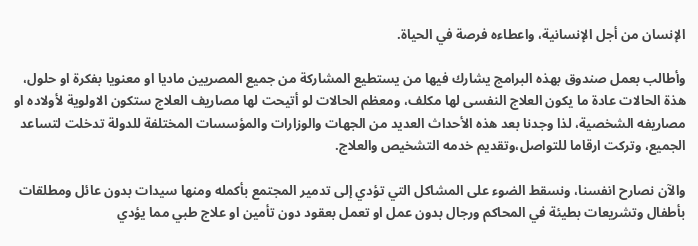الإنسان من أجل الإنسانية، واعطاءه فرصة في الحياة.

وأطالب بعمل صندوق بهذه البرامج يشارك فيها من يستطيع المشاركة من جميع المصريين ماديا او معنويا بفكرة او حلول، هذة الحالات عادة ما يكون العلاج النفسى لها مكلف، ومعظم الحالات لو أتيحت لها مصاريف العلاج ستكون الاولوية لأولاده او مصاريفه الشخصية، لذا وجدنا بعد هذه الأحداث العديد من الجهات والوزارات والمؤسسات المختلفة للدولة تدخلت لتساعد الجميع، وتركت ارقاما للتواصل،وتقديم خدمه التشخيص والعلاج.

والآن نصارح انفسنا، ونسقط الضوء على المشاكل التي تؤدي إلى تدمير المجتمع بأكمله ومنها سيدات بدون عائل ومطلقات بأطفال وتشريعات بطيئة في المحاكم ورجال بدون عمل او تعمل بعقود دون تأمين او علاج طبي مما يؤدي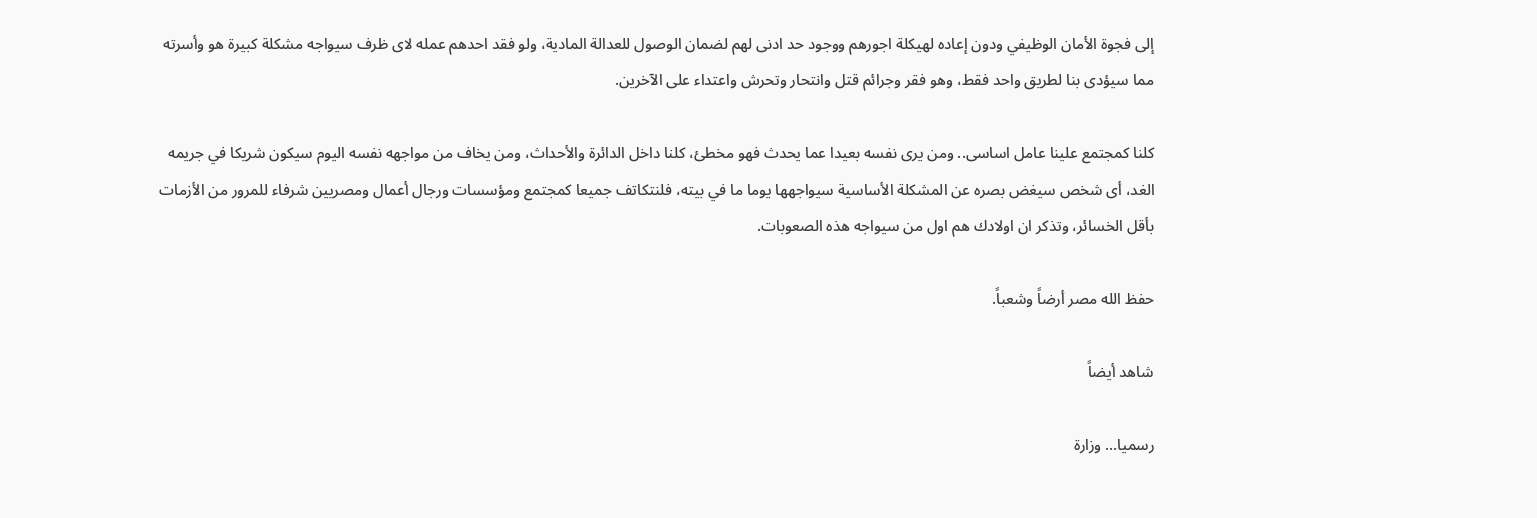إلى فجوة الأمان الوظيفي ودون إعاده لهيكلة اجورهم ووجود حد ادنى لهم لضمان الوصول للعدالة المادية، ولو فقد احدهم عمله لاى ظرف سيواجه مشكلة كبيرة هو وأسرته مما سيؤدى بنا لطريق واحد فقط، وهو فقر وجرائم قتل وانتحار وتحرش واعتداء على الآخرين.

كلنا كمجتمع علينا عامل اساسى.. ومن يرى نفسه بعيدا عما يحدث فهو مخطئ، كلنا داخل الدائرة والأحداث، ومن يخاف من مواجهه نفسه اليوم سيكون شريكا في جريمه الغد، أى شخص سيغض بصره عن المشكلة الأساسية سيواجهها يوما ما في بيته، فلنتكاتف جميعا كمجتمع ومؤسسات ورجال أعمال ومصريين شرفاء للمرور من الأزمات بأقل الخسائر، وتذكر ان اولادك هم اول من سيواجه هذه الصعوبات.

حفظ الله مصر أرضاً وشعباً.

شاهد أيضاً

رسميا… وزارة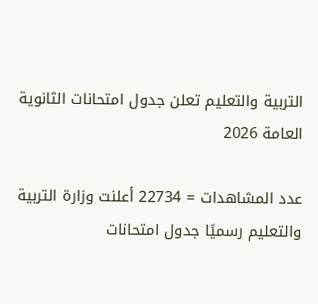التربية والتعليم تعلن جدول امتحانات الثانوية العامة 2026

عدد المشاهدات = 22734 أعلنت وزارة التربية والتعليم رسميًا جدول امتحانات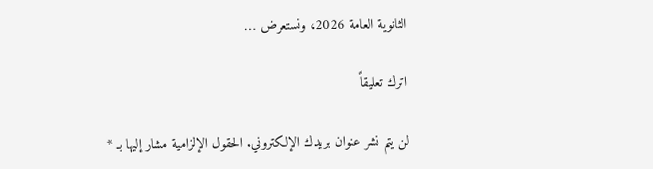الثانوية العامة 2026، ونستعرض …

اترك تعليقاً

لن يتم نشر عنوان بريدك الإلكتروني. الحقول الإلزامية مشار إليها بـ *